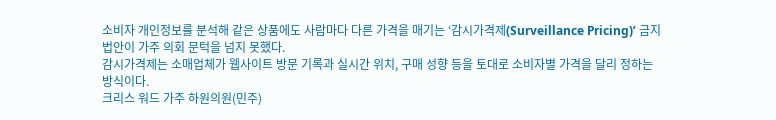소비자 개인정보를 분석해 같은 상품에도 사람마다 다른 가격을 매기는 ‘감시가격제(Surveillance Pricing)’ 금지 법안이 가주 의회 문턱을 넘지 못했다.
감시가격제는 소매업체가 웹사이트 방문 기록과 실시간 위치, 구매 성향 등을 토대로 소비자별 가격을 달리 정하는 방식이다.
크리스 워드 가주 하원의원(민주)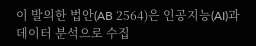이 발의한 법안(AB 2564)은 인공지능(AI)과 데이터 분석으로 수집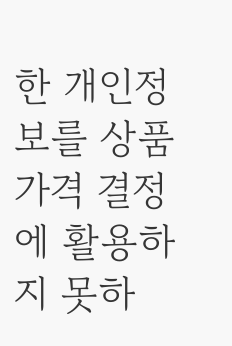한 개인정보를 상품 가격 결정에 활용하지 못하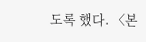도록 했다. 〈본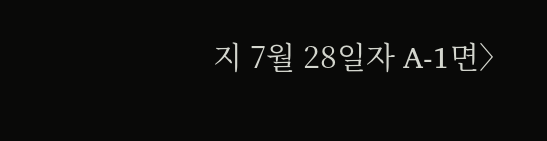지 7월 28일자 A-1면〉